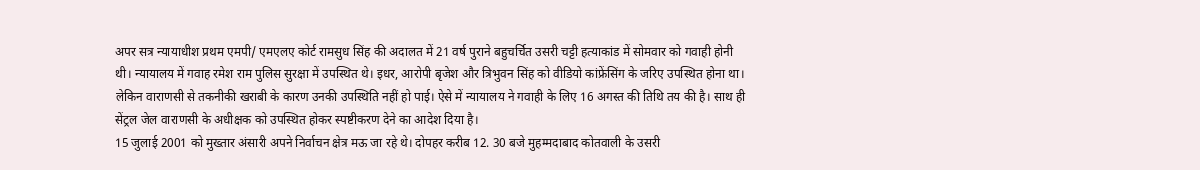अपर सत्र न्यायाधीश प्रथम एमपी/ एमएलए कोर्ट रामसुध सिंह की अदालत में 21 वर्ष पुराने बहुचर्चित उसरी चट्टी हत्याकांड में सोमवार को गवाही होनी थी। न्यायालय में गवाह रमेश राम पुलिस सुरक्षा में उपस्थित थे। इधर, आरोपी बृजेश और त्रिभुवन सिंह को वीडियो कांफ्रेंसिंग के जरिए उपस्थित होना था। लेकिन वाराणसी से तकनीकी खराबी के कारण उनकी उपस्थिति नहीं हो पाई। ऐसे में न्यायालय ने गवाही के लिए 16 अगस्त की तिथि तय की है। साथ ही सेंट्रल जेल वाराणसी के अधीक्षक को उपस्थित होकर स्पष्टीकरण देने का आदेश दिया है।
15 जुलाई 2001 को मुख्तार अंसारी अपने निर्वाचन क्षेत्र मऊ जा रहे थे। दोपहर करीब 12. 30 बजे मुहम्मदाबाद कोतवाली के उसरी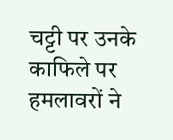चट्टी पर उनके काफिले पर हमलावरों ने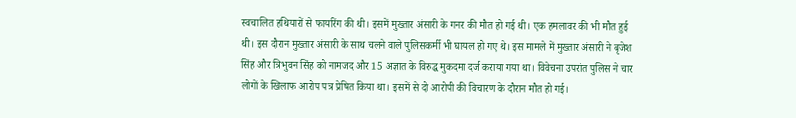स्वचालित हथियारों से फायरिंग की थी। इसमें मुख्तार अंसारी के गनर की मौत हो गई थी। एक हमलावर की भी मौत हुई थी। इस दौरान मुख्तार अंसारी के साथ चलने वाले पुलिसकर्मी भी घायल हो गए थे। इस मामले में मुख्तार अंसारी ने बृजेश सिंह और त्रिभुवन सिंह को नामजद और 15 अज्ञात के विरुद्ध मुकदमा दर्ज कराया गया था। विवेचना उपरांत पुलिस ने चार लोगों के खिलाफ आरोप पत्र प्रेषित किया था। इसमें से दो आरोपी की विचारण के दौरान मौत हो गई।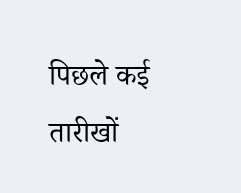पिछले कई तारीखों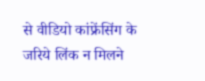से वीडियो कांफ्रेंसिंग के जरिये लिंक न मिलने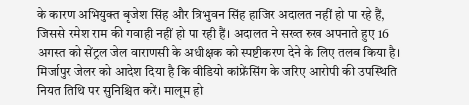के कारण अभियुक्त बृजेश सिंह और त्रिभुवन सिंह हाजिर अदालत नहीं हो पा रहे हैं, जिससे रमेश राम की गवाही नहीं हो पा रही हैं। अदालत ने सख्त रुख अपनाते हुए 16 अगस्त को सेंट्रल जेल वाराणसी के अधीक्षक को स्पष्टीकरण देने के लिए तलब किया है। मिर्जापुर जेलर को आदेश दिया है कि वीडियो कांफ्रेंसिंग के जरिए आरोपी की उपस्थिति नियत तिथि पर सुनिश्चित करें। मालूम हो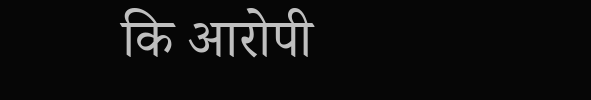कि आरोपी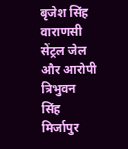बृजेश सिंह वाराणसी सेंट्रल जेल और आरोपी त्रिभुवन सिंह मिर्जापुर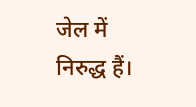जेल में निरुद्ध हैं।